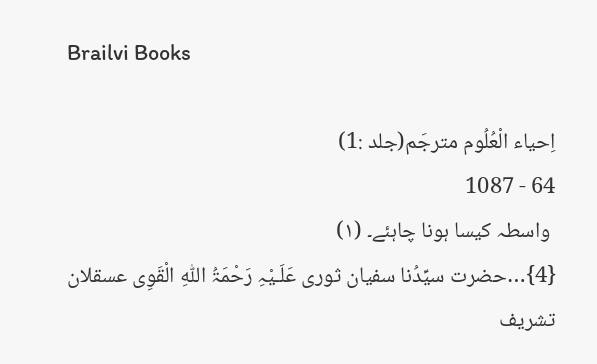Brailvi Books

اِحیاء الْعُلُوم مترجَم(جلد :1)
64 - 1087
 واسطہ کیسا ہونا چاہئے۔ (۱)
{4}…حضرت سیِّدُنا سفیان ثوری عَلَـیْہِ رَحْمَۃُ اللّٰہِ الْقَوِی عسقلان تشریف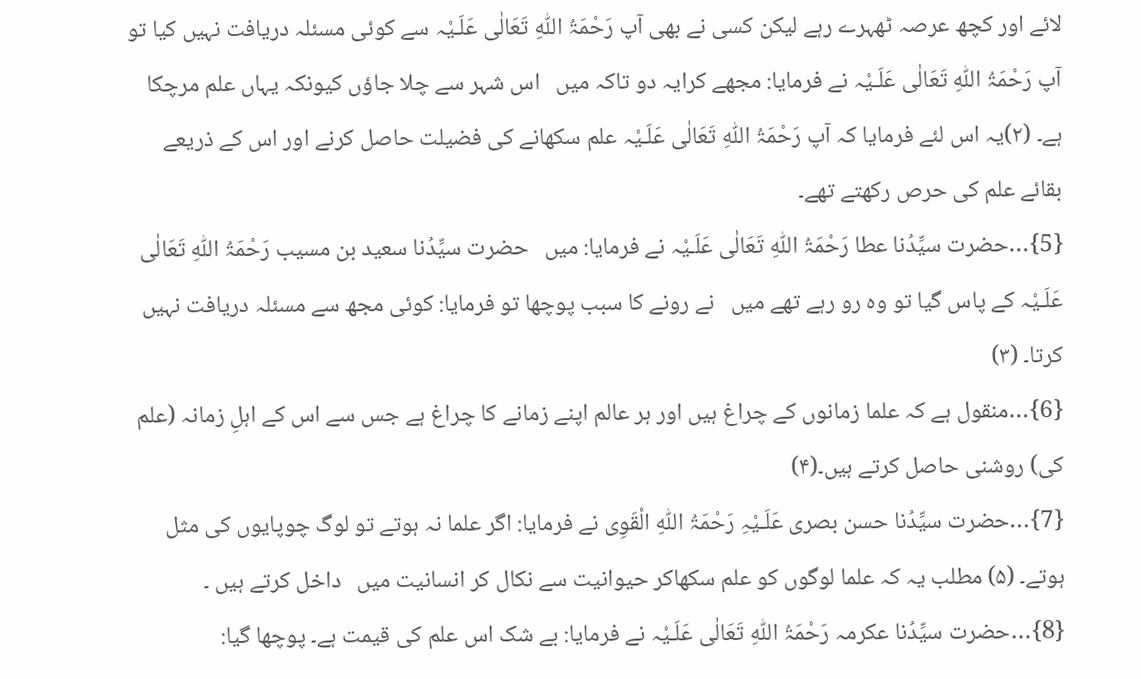لائے اور کچھ عرصہ ٹھہرے رہے لیکن کسی نے بھی آپ رَحْمَۃُ اللّٰہِ تَعَالٰی عَلَـیْہ سے کوئی مسئلہ دریافت نہیں کیا تو آپ رَحْمَۃُ اللّٰہِ تَعَالٰی عَلَـیْہ نے فرمایا: مجھے کرایہ دو تاکہ میں   اس شہر سے چلا جاؤں کیونکہ یہاں علم مرچکا ہے۔ (۲)یہ اس لئے فرمایا کہ آپ رَحْمَۃُ اللّٰہِ تَعَالٰی عَلَـیْہ علم سکھانے کی فضیلت حاصل کرنے اور اس کے ذریعے بقائے علم کی حرص رکھتے تھے۔
{5}…حضرت سیِّدُنا عطا رَحْمَۃُ اللّٰہِ تَعَالٰی عَلَـیْہ نے فرمایا: میں   حضرت سیِّدُنا سعید بن مسیب رَحْمَۃُ اللّٰہِ تَعَالٰی عَلَـیْہ کے پاس گیا تو وہ رو رہے تھے میں   نے رونے کا سبب پوچھا تو فرمایا: کوئی مجھ سے مسئلہ دریافت نہیں کرتا۔ (۳)
{6}…منقول ہے کہ علما زمانوں کے چراغ ہیں اور ہر عالم اپنے زمانے کا چراغ ہے جس سے اس کے اہلِ زمانہ (علم کی) روشنی حاصل کرتے ہیں۔(۴)
{7}…حضرت سیِّدُنا حسن بصری عَلَـیْہِ رَحْمَۃُ اللّٰہِ الْقَوِی نے فرمایا: اگر علما نہ ہوتے تو لوگ چوپایوں کی مثل ہوتے۔ (۵) مطلب یہ کہ علما لوگوں کو علم سکھاکر حیوانیت سے نکال کر انسانیت میں   داخل کرتے ہیں ۔
{8}…حضرت سیِّدُنا عکرمہ رَحْمَۃُ اللّٰہِ تَعَالٰی عَلَـیْہ نے فرمایا: بے شک اس علم کی قیمت ہے۔ پوچھا گیا: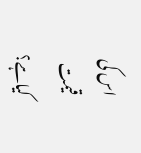اس کی قیمت کیاہے؟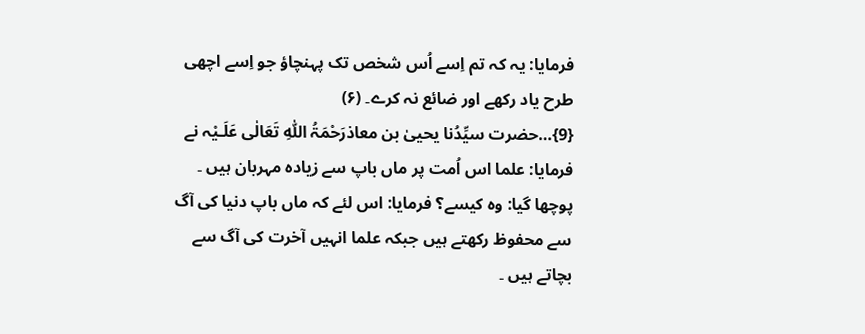فرمایا: یہ کہ تم اِسے اُس شخص تک پہنچاؤ جو اِسے اچھی طرح یاد رکھے اور ضائع نہ کرے۔ (۶)
{9}…حضرت سیِّدُنا یحییٰ بن معاذرَحْمَۃُ اللّٰہِ تَعَالٰی عَلَـیْہ نے فرمایا: علما اس اُمت پر ماں باپ سے زیادہ مہربان ہیں ۔ پوچھا گیا: وہ کیسے؟ فرمایا: اس لئے کہ ماں باپ دنیا کی آگ سے محفوظ رکھتے ہیں جبکہ علما انہیں آخرت کی آگ سے بچاتے ہیں ۔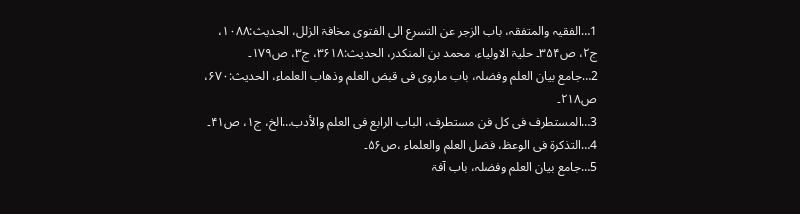1…الفقیہ والمتفقہ، باب الزجر عن التسرع الی الفتوی مخافۃ الزلل، الحدیث:۱۰۸۸، ج۲، ص۳۵۴۔ حلیۃ الاولیاء، محمد بن المنکدر، الحدیث:۳۶۱۸، ج۳، ص۱۷۹۔
2…جامع بیان العلم وفضلہ، باب ماروی فی قبض العلم وذھاب العلماء، الحدیث:۶۷۰، ص۲۱۸۔
3…المستطرف فی کل فن مستطرف، الباب الرابع فی العلم والأدب…الخ، ج۱، ص۴۱۔
4…التذکرۃ فی الوعظ، فضل العلم والعلماء ،ص۵۶۔
5…جامع بیان العلم وفضلہ، باب آفۃ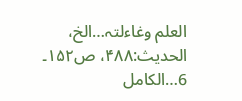العلم وغاءلتہ…الخ، الحدیث:۴۸۸، ص۱۵۲۔
6…الکامل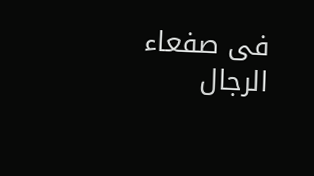فی صفعاء الرجال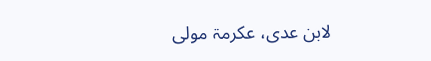لابن عدی، عکرمۃ مولی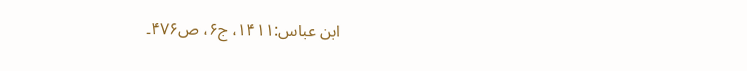ابن عباس:۱۴۱۱، ج۶، ص۴۷۶۔